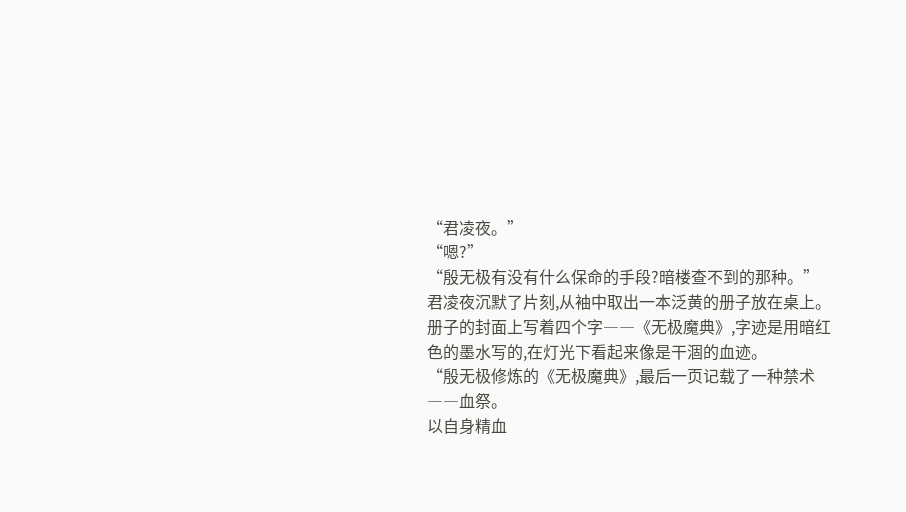“君凌夜。”
“嗯?”
“殷无极有没有什么保命的手段?暗楼查不到的那种。”
君凌夜沉默了片刻,从袖中取出一本泛黄的册子放在桌上。
册子的封面上写着四个字――《无极魔典》,字迹是用暗红色的墨水写的,在灯光下看起来像是干涸的血迹。
“殷无极修炼的《无极魔典》,最后一页记载了一种禁术――血祭。
以自身精血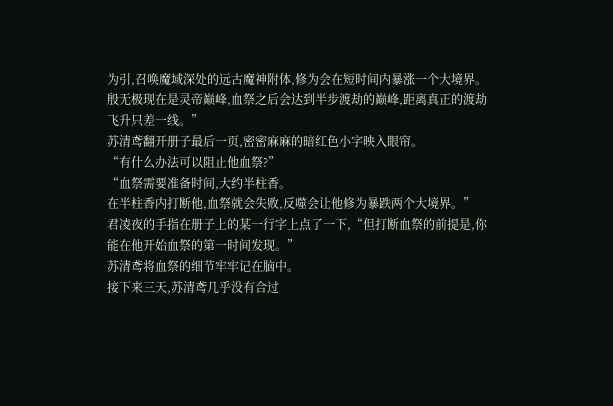为引,召唤魔域深处的远古魔神附体,修为会在短时间内暴涨一个大境界。
殷无极现在是灵帝巅峰,血祭之后会达到半步渡劫的巅峰,距离真正的渡劫飞升只差一线。”
苏清鸢翻开册子最后一页,密密麻麻的暗红色小字映入眼帘。
“有什么办法可以阻止他血祭?”
“血祭需要准备时间,大约半柱香。
在半柱香内打断他,血祭就会失败,反噬会让他修为暴跌两个大境界。”
君凌夜的手指在册子上的某一行字上点了一下,“但打断血祭的前提是,你能在他开始血祭的第一时间发现。”
苏清鸢将血祭的细节牢牢记在脑中。
接下来三天,苏清鸢几乎没有合过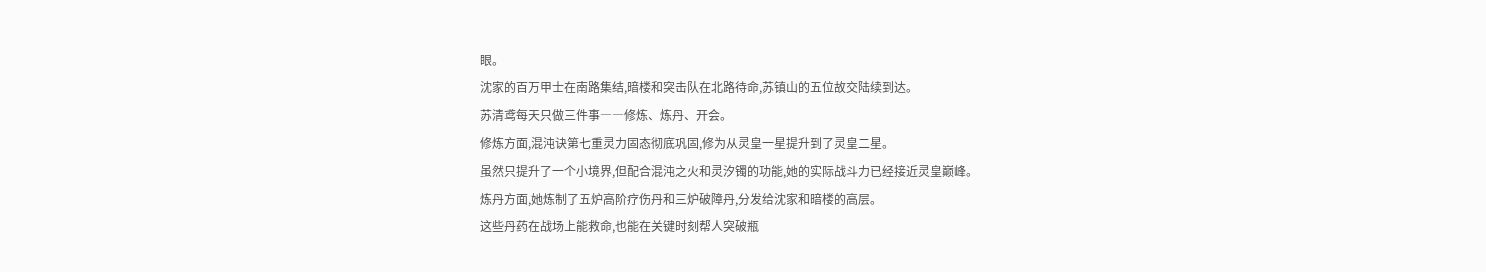眼。
沈家的百万甲士在南路集结,暗楼和突击队在北路待命,苏镇山的五位故交陆续到达。
苏清鸢每天只做三件事――修炼、炼丹、开会。
修炼方面,混沌诀第七重灵力固态彻底巩固,修为从灵皇一星提升到了灵皇二星。
虽然只提升了一个小境界,但配合混沌之火和灵汐镯的功能,她的实际战斗力已经接近灵皇巅峰。
炼丹方面,她炼制了五炉高阶疗伤丹和三炉破障丹,分发给沈家和暗楼的高层。
这些丹药在战场上能救命,也能在关键时刻帮人突破瓶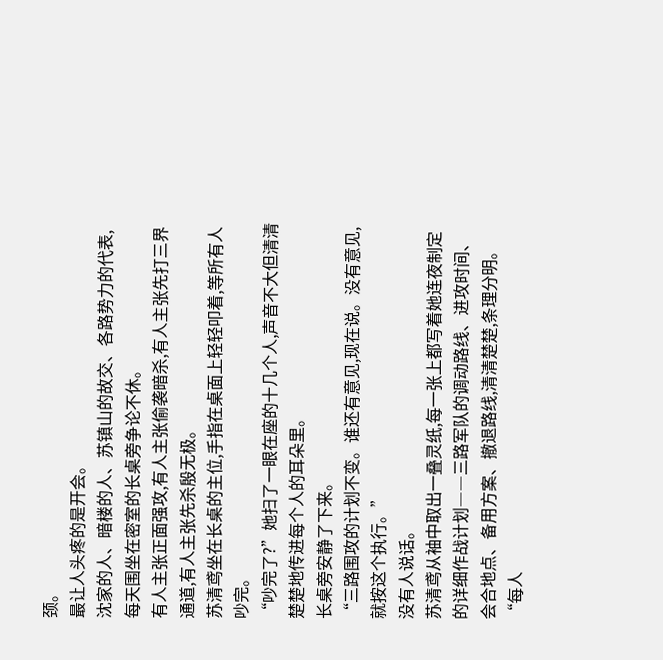颈。
最让人头疼的是开会。
沈家的人、暗楼的人、苏镇山的故交、各路势力的代表,每天围坐在密室的长桌旁争论不休。
有人主张正面强攻,有人主张偷袭暗杀,有人主张先打三界通道,有人主张先杀殷无极。
苏清鸢坐在长桌的主位,手指在桌面上轻轻叩着,等所有人吵完。
“吵完了?”她扫了一眼在座的十几个人,声音不大但清清楚楚地传进每个人的耳朵里。
长桌旁安静了下来。
“三路围攻的计划不变。谁还有意见,现在说。没有意见,就按这个执行。”
没有人说话。
苏清鸢从袖中取出一叠灵纸,每一张上都写着她连夜制定的详细作战计划――三路军队的调动路线、进攻时间、会合地点、备用方案、撤退路线,清清楚楚,条理分明。
“每人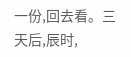一份,回去看。三天后,辰时,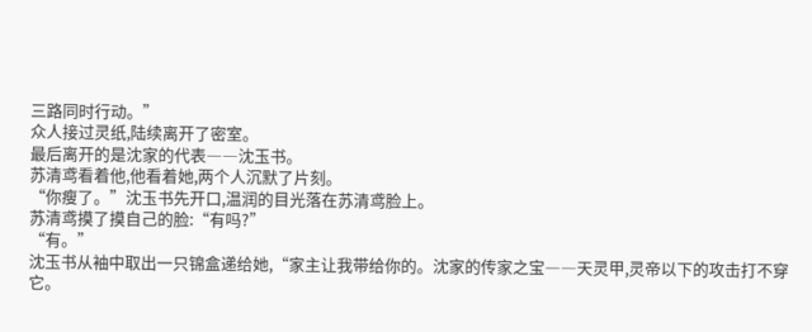三路同时行动。”
众人接过灵纸,陆续离开了密室。
最后离开的是沈家的代表――沈玉书。
苏清鸢看着他,他看着她,两个人沉默了片刻。
“你瘦了。”沈玉书先开口,温润的目光落在苏清鸢脸上。
苏清鸢摸了摸自己的脸:“有吗?”
“有。”
沈玉书从袖中取出一只锦盒递给她,“家主让我带给你的。沈家的传家之宝――天灵甲,灵帝以下的攻击打不穿它。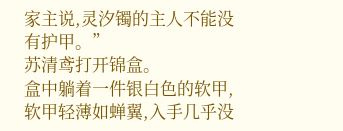家主说,灵汐镯的主人不能没有护甲。”
苏清鸢打开锦盒。
盒中躺着一件银白色的软甲,软甲轻薄如蝉翼,入手几乎没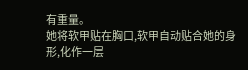有重量。
她将软甲贴在胸口,软甲自动贴合她的身形,化作一层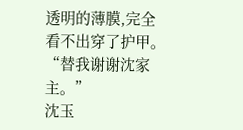透明的薄膜,完全看不出穿了护甲。
“替我谢谢沈家主。”
沈玉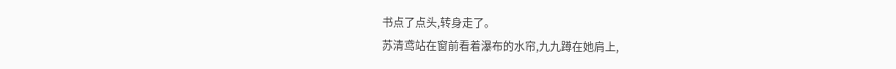书点了点头,转身走了。
苏清鸢站在窗前看着瀑布的水帘,九九蹲在她肩上,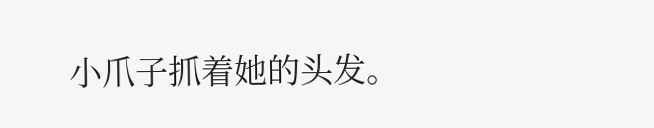小爪子抓着她的头发。